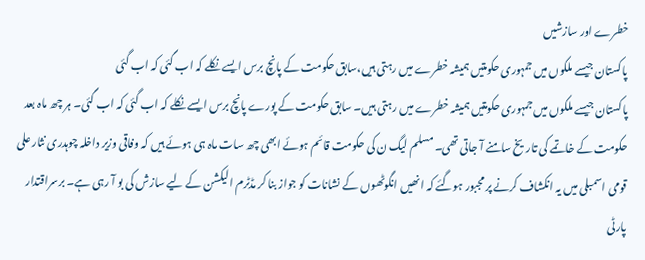خطرے اور سازشیں
پاکستان جیسے ملکوں میں جمہوری حکومتیں ہمیشہ خطرے میں رہتی ہیں،سابق حکومت کے پانچ برس ایسے نکلے کہ اب گئی کہ اب گئی
پاکستان جیسے ملکوں میں جمہوری حکومتیں ہمیشہ خطرے میں رہتی ہیں۔ سابق حکومت کے پورے پانچ برس ایسے نکلے کہ اب گئی کہ اب گئی۔ ہر چھ ماہ بعد حکومت کے خاتمے کی تاریخ سامنے آ جاتی تھی۔ مسلم لیگ ن کی حکومت قائم ہوئے ابھی چھ سات ماہ ہی ہوئے ہیں کہ وفاقی وزیر داخلہ چوہدری نثار علی قومی اسمبلی میں یہ انکشاف کرنے پر مجبور ہوگئے کہ انھیں انگوٹھوں کے نشانات کو جواز بنا کر مڈٹرم الیکشن کے لیے سازش کی بو آ رہی ہے۔ برسراقتدار پارٹی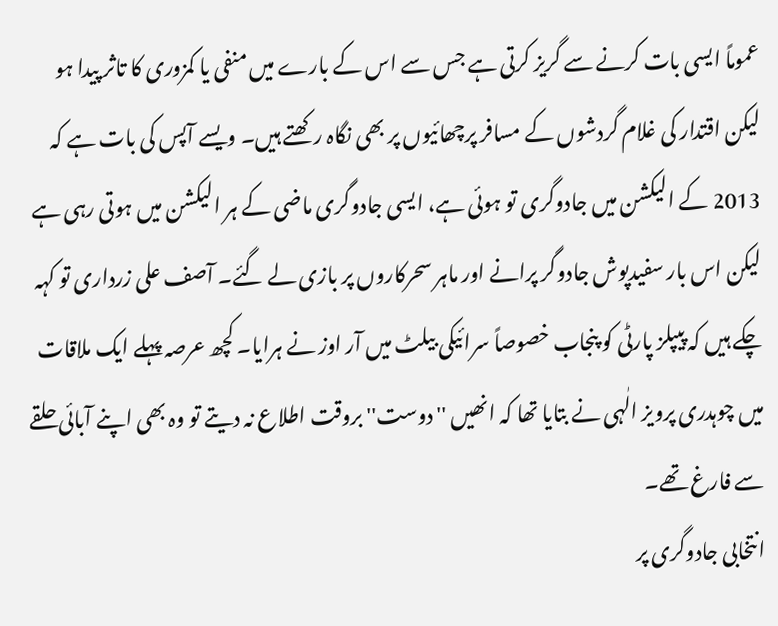عموماً ایسی بات کرنے سے گریز کرتی ہے جس سے اس کے بارے میں منفی یا کمزوری کا تاثر پیدا ہو لیکن اقتدار کی غلام گردشوں کے مسافر پرچھائیوں پر بھی نگاہ رکھتے ہیں۔ ویسے آپس کی بات ہے کہ 2013 کے الیکشن میں جادوگری تو ہوئی ہے، ایسی جادوگری ماضی کے ہر الیکشن میں ہوتی رہی ہے لیکن اس بار سفیدپوش جادوگر پرانے اور ماہر سحرکاروں پر بازی لے گئے۔ آصف علی زرداری تو کہہ چکے ہیں کہ پیپلز پارٹی کو پنجاب خصوصاً سرائیکی بیلٹ میں آر اوز نے ہرایا۔ کچھ عرصہ پہلے ایک ملاقات میں چوہدری پرویز الٰہی نے بتایا تھا کہ انھیں ''دوست'' بروقت اطلاع نہ دیتے تو وہ بھی اپنے آبائی حلقے سے فارغ تھے۔
انتخابی جادوگری پر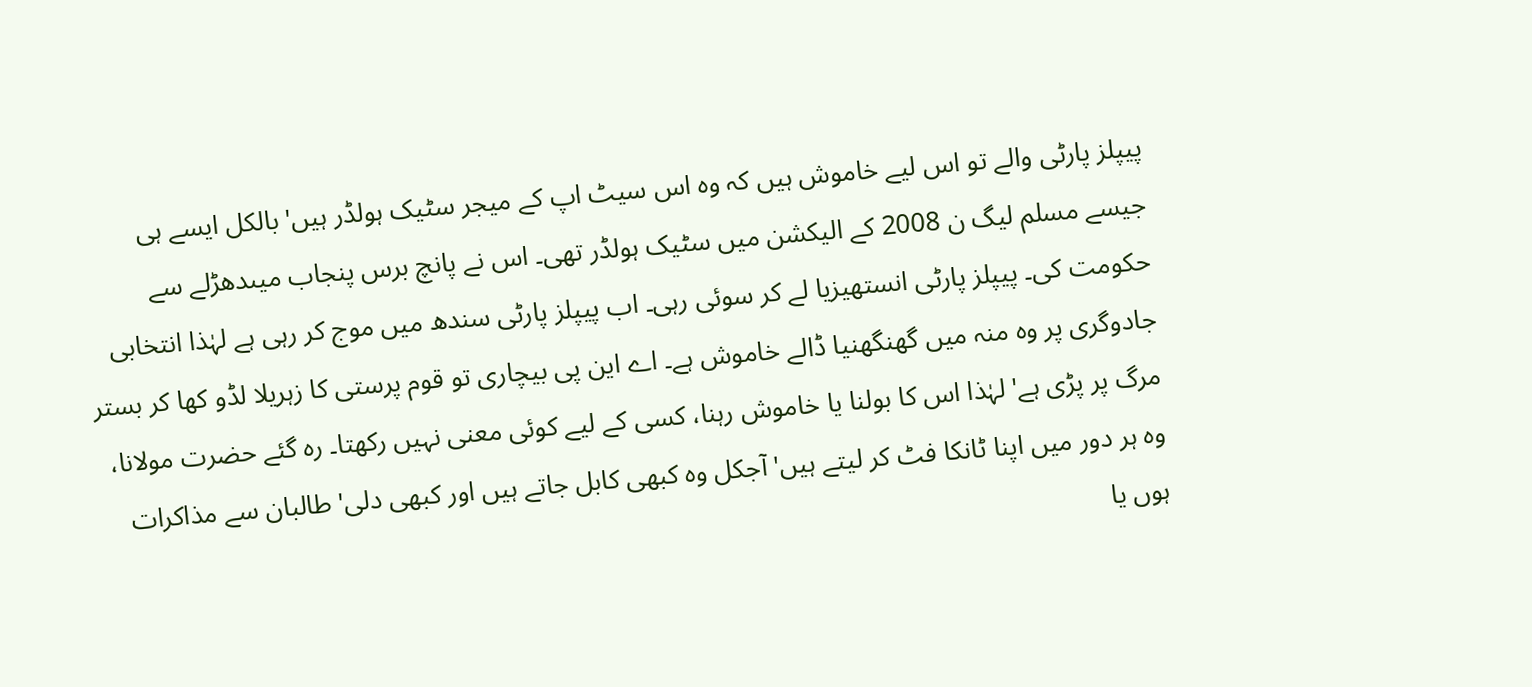پیپلز پارٹی والے تو اس لیے خاموش ہیں کہ وہ اس سیٹ اپ کے میجر سٹیک ہولڈر ہیں' بالکل ایسے ہی جیسے مسلم لیگ ن 2008 کے الیکشن میں سٹیک ہولڈر تھی۔ اس نے پانچ برس پنجاب میںدھڑلے سے حکومت کی۔ پیپلز پارٹی انستھیزیا لے کر سوئی رہی۔ اب پیپلز پارٹی سندھ میں موج کر رہی ہے لہٰذا انتخابی جادوگری پر وہ منہ میں گھنگھنیا ڈالے خاموش ہے۔ اے این پی بیچاری تو قوم پرستی کا زہریلا لڈو کھا کر بستر مرگ پر پڑی ہے' لہٰذا اس کا بولنا یا خاموش رہنا، کسی کے لیے کوئی معنی نہیں رکھتا۔ رہ گئے حضرت مولانا، وہ ہر دور میں اپنا ٹانکا فٹ کر لیتے ہیں' آجکل وہ کبھی کابل جاتے ہیں اور کبھی دلی' طالبان سے مذاکرات ہوں یا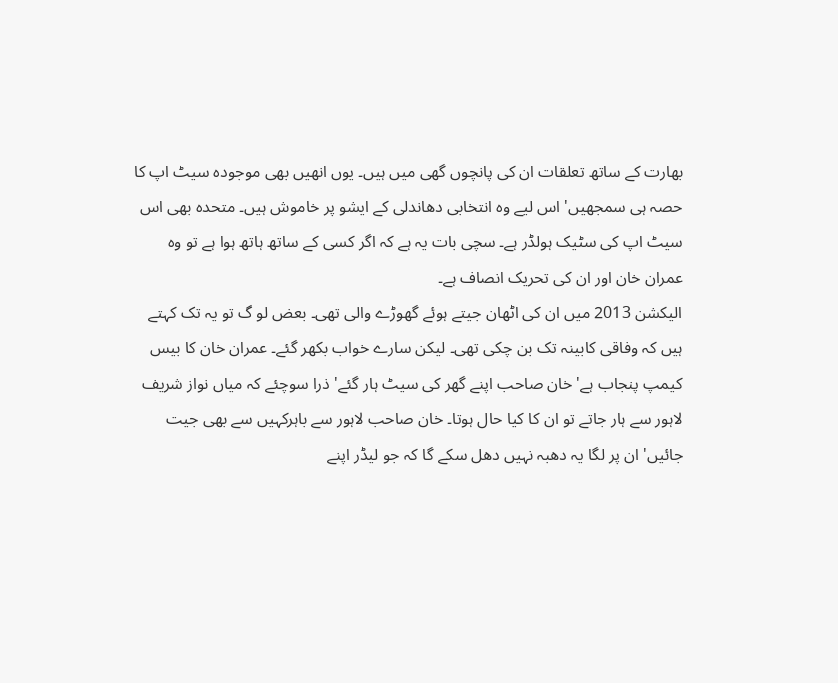بھارت کے ساتھ تعلقات ان کی پانچوں گھی میں ہیں۔ یوں انھیں بھی موجودہ سیٹ اپ کا حصہ ہی سمجھیں' اس لیے وہ انتخابی دھاندلی کے ایشو پر خاموش ہیں۔ متحدہ بھی اس سیٹ اپ کی سٹیک ہولڈر ہے۔ سچی بات یہ ہے کہ اگر کسی کے ساتھ ہاتھ ہوا ہے تو وہ عمران خان اور ان کی تحریک انصاف ہے۔
الیکشن 2013 میں ان کی اٹھان جیتے ہوئے گھوڑے والی تھی۔ بعض لو گ تو یہ تک کہتے ہیں کہ وفاقی کابینہ تک بن چکی تھی۔ لیکن سارے خواب بکھر گئے۔ عمران خان کا بیس کیمپ پنجاب ہے' خان صاحب اپنے گھر کی سیٹ ہار گئے' ذرا سوچئے کہ میاں نواز شریف لاہور سے ہار جاتے تو ان کا کیا حال ہوتا۔ خان صاحب لاہور سے باہرکہیں سے بھی جیت جائیں' ان پر لگا یہ دھبہ نہیں دھل سکے گا کہ جو لیڈر اپنے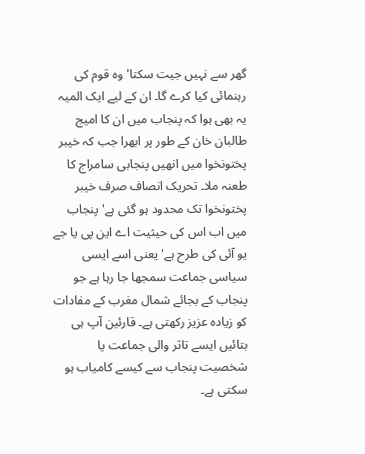گھر سے نہیں جیت سکتا' وہ قوم کی رہنمائی کیا کرے گا۔ ان کے لیے ایک المیہ یہ بھی ہوا کہ پنجاب میں ان کا امیج طالبان خان کے طور پر ابھرا جب کہ خیبر پختونخوا میں انھیں پنجابی سامراج کا طعنہ ملا۔ تحریک انصاف صرف خیبر پختونخوا تک محدود ہو گئی ہے' پنجاب میں اب اس کی حیثیت اے این پی یا جے یو آئی کی طرح ہے' یعنی اسے ایسی سیاسی جماعت سمجھا جا رہا ہے جو پنجاب کے بجائے شمال مغرب کے مفادات کو زیادہ عزیز رکھتی ہے۔ قارئین آپ ہی بتائیں ایسے تاثر والی جماعت یا شخصیت پنجاب سے کیسے کامیاب ہو سکتی ہے۔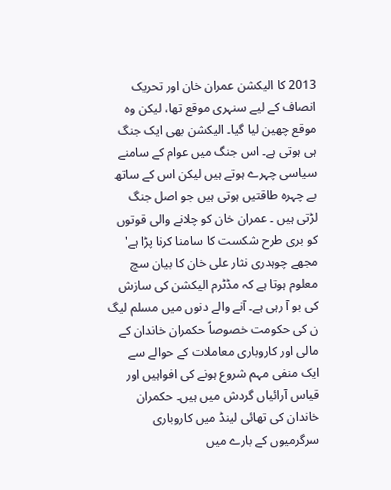2013 کا الیکشن عمران خان اور تحریک انصاف کے لیے سنہری موقع تھا، لیکن وہ موقع چھین لیا گیا۔ الیکشن بھی ایک جنگ ہی ہوتی ہے۔ اس جنگ میں عوام کے سامنے سیاسی چہرے ہوتے ہیں لیکن اس کے ساتھ بے چہرہ طاقتیں ہوتی ہیں جو اصل جنگ لڑتی ہیں ۔ عمران خان کو چلانے والی قوتوں کو بری طرح شکست کا سامنا کرنا پڑا ہے' مجھے چوہدری نثار علی خان کا بیان سچ معلوم ہوتا ہے کہ مڈٹرم الیکشن کی سازش کی بو آ رہی ہے۔ آنے والے دنوں میں مسلم لیگ ن کی حکومت خصوصاً حکمران خاندان کے مالی اور کاروباری معاملات کے حوالے سے ایک منفی مہم شروع ہونے کی افواہیں اور قیاس آرائیاں گردش میں ہیں۔ حکمران خاندان کی تھائی لینڈ میں کاروباری سرگرمیوں کے بارے میں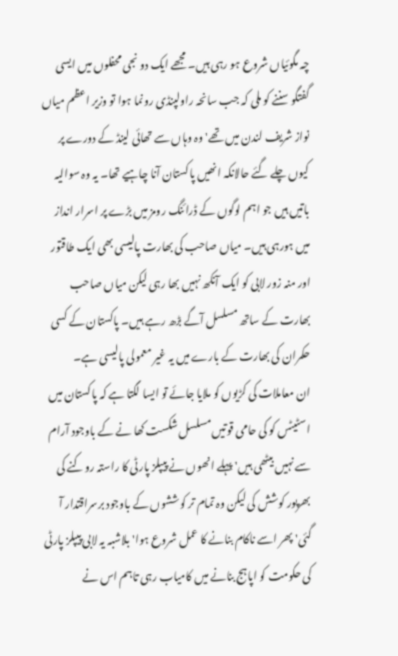چہ مگوئیاں شروع ہو رہی ہیں۔ مجھے ایک دو نجی محفلوں میں ایسی گفتگو سننے کو ملی کہ جب سانحہ راولپنڈی رونما ہوا تو وزیر اعظم میاں نواز شریف لندن میں تھے' وہ وہاں سے تھائی لینڈ کے دورے پر کیوں چلے گئے حالانکہ انھیں پاکستان آنا چاہیے تھا۔ یہ وہ سوالیہ باتیں ہیں جو اہم لوگوں کے ڈرائنگ رومز میں بڑے پر اسرار انداز میں ہورہی ہیں۔ میاں صاحب کی بھارت پالیسی بھی ایک طاقتور اور منہ زور لابی کو ایک آنکھ نہیں بھا رہی لیکن میاں صاحب بھارت کے ساتھ مسلسل آگے بڑھ رہے ہیں۔ پاکستان کے کسی حکمران کی بھارت کے بارے میں یہ غیر معمولی پالیسی ہے۔
ان معاملات کی کڑیوں کو ملایا جائے تو ایسا لگتا ہے کہ پاکستان میں اسٹیٹس کو کی حامی قوتیں مسلسل شکست کھا نے کے باوجود آرام سے نہیں بیٹھی ہیں' پہلے انھوں نے پیپلز پارٹی کا راستہ روکنے کی بھرپور کوشش کی لیکن وہ تمام تر کوششوں کے باوجود برسراقتدار آ گئی' پھر اسے ناکام بنانے کا عمل شروع ہوا' بلاشبہ یہ لابی پیپلز پارٹی کی حکومت کو اپاہج بنانے میں کامیاب رہی تاہم اس نے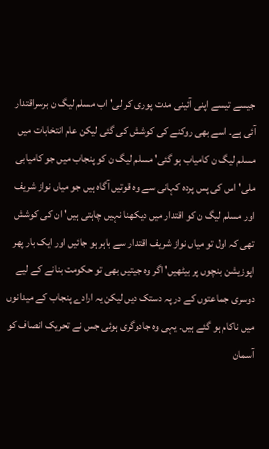جیسے تیسے اپنی آئینی مدت پوری کر لی' اب مسلم لیگ ن برسراقتدار آئی ہے۔ اسے بھی روکنے کی کوشش کی گئی لیکن عام انتخابات میں مسلم لیگ ن کامیاب ہو گئی' مسلم لیگ ن کو پنجاب میں جو کامیابی ملی' اس کی پس پردہ کہانی سے وہ قوتیں آگاہ ہیں جو میاں نواز شریف اور مسلم لیگ ن کو اقتدار میں دیکھنا نہیں چاہتی ہیں' ان کی کوشش تھی کہ اول تو میاں نواز شریف اقتدار سے باہر ہو جائیں اور ایک بار پھر اپوزیشن بنچوں پر بیٹھیں' اگر وہ جیتیں بھی تو حکومت بنانے کے لیے دوسری جماعتوں کے در پہ دستک دیں لیکن یہ ارادے پنجاب کے میدانوں میں ناکام ہو گئے ہیں۔ یہی وہ جادوگری ہوئی جس نے تحریک انصاف کو آسمان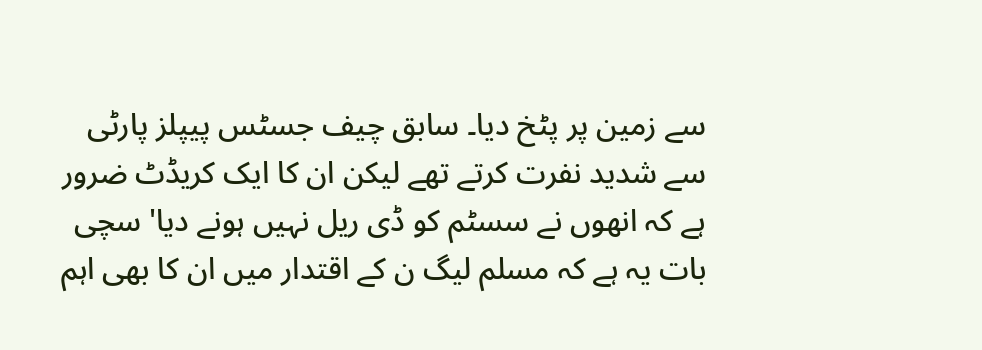سے زمین پر پٹخ دیا۔ سابق چیف جسٹس پیپلز پارٹی سے شدید نفرت کرتے تھے لیکن ان کا ایک کریڈٹ ضرور ہے کہ انھوں نے سسٹم کو ڈی ریل نہیں ہونے دیا' سچی بات یہ ہے کہ مسلم لیگ ن کے اقتدار میں ان کا بھی اہم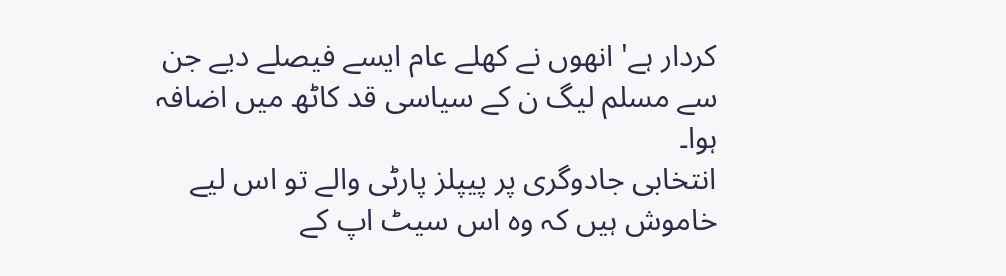کردار ہے' انھوں نے کھلے عام ایسے فیصلے دیے جن سے مسلم لیگ ن کے سیاسی قد کاٹھ میں اضافہ ہوا۔
انتخابی جادوگری پر پیپلز پارٹی والے تو اس لیے خاموش ہیں کہ وہ اس سیٹ اپ کے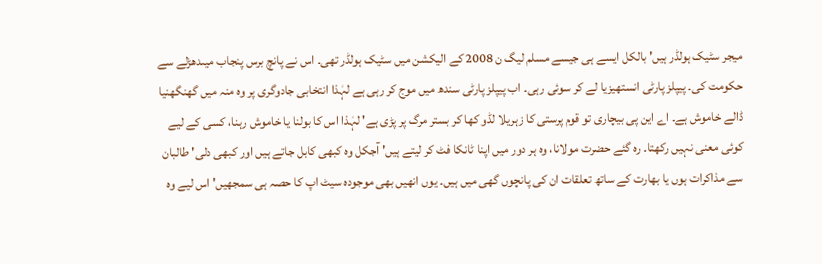میجر سٹیک ہولڈر ہیں' بالکل ایسے ہی جیسے مسلم لیگ ن 2008 کے الیکشن میں سٹیک ہولڈر تھی۔ اس نے پانچ برس پنجاب میںدھڑلے سے حکومت کی۔ پیپلز پارٹی انستھیزیا لے کر سوئی رہی۔ اب پیپلز پارٹی سندھ میں موج کر رہی ہے لہٰذا انتخابی جادوگری پر وہ منہ میں گھنگھنیا ڈالے خاموش ہے۔ اے این پی بیچاری تو قوم پرستی کا زہریلا لڈو کھا کر بستر مرگ پر پڑی ہے' لہٰذا اس کا بولنا یا خاموش رہنا، کسی کے لیے کوئی معنی نہیں رکھتا۔ رہ گئے حضرت مولانا، وہ ہر دور میں اپنا ٹانکا فٹ کر لیتے ہیں' آجکل وہ کبھی کابل جاتے ہیں اور کبھی دلی' طالبان سے مذاکرات ہوں یا بھارت کے ساتھ تعلقات ان کی پانچوں گھی میں ہیں۔ یوں انھیں بھی موجودہ سیٹ اپ کا حصہ ہی سمجھیں' اس لیے وہ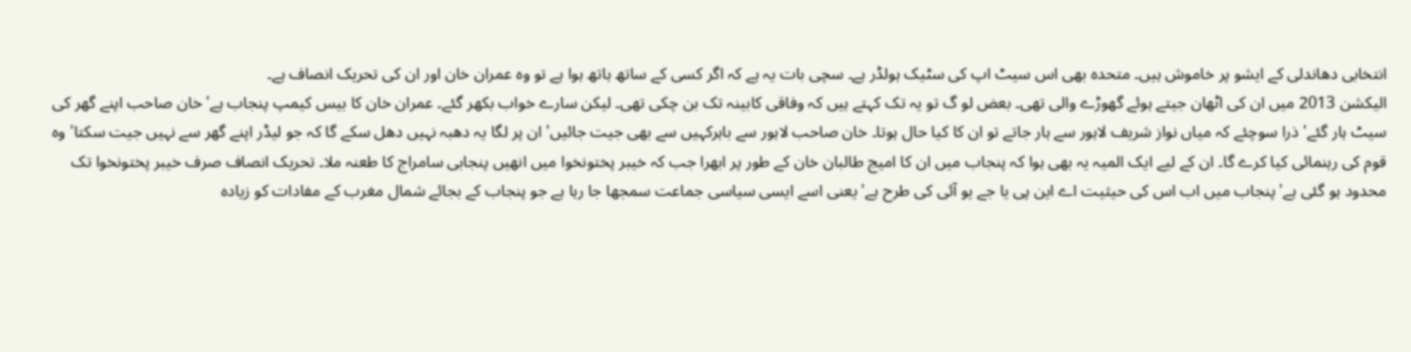انتخابی دھاندلی کے ایشو پر خاموش ہیں۔ متحدہ بھی اس سیٹ اپ کی سٹیک ہولڈر ہے۔ سچی بات یہ ہے کہ اگر کسی کے ساتھ ہاتھ ہوا ہے تو وہ عمران خان اور ان کی تحریک انصاف ہے۔
الیکشن 2013 میں ان کی اٹھان جیتے ہوئے گھوڑے والی تھی۔ بعض لو گ تو یہ تک کہتے ہیں کہ وفاقی کابینہ تک بن چکی تھی۔ لیکن سارے خواب بکھر گئے۔ عمران خان کا بیس کیمپ پنجاب ہے' خان صاحب اپنے گھر کی سیٹ ہار گئے' ذرا سوچئے کہ میاں نواز شریف لاہور سے ہار جاتے تو ان کا کیا حال ہوتا۔ خان صاحب لاہور سے باہرکہیں سے بھی جیت جائیں' ان پر لگا یہ دھبہ نہیں دھل سکے گا کہ جو لیڈر اپنے گھر سے نہیں جیت سکتا' وہ قوم کی رہنمائی کیا کرے گا۔ ان کے لیے ایک المیہ یہ بھی ہوا کہ پنجاب میں ان کا امیج طالبان خان کے طور پر ابھرا جب کہ خیبر پختونخوا میں انھیں پنجابی سامراج کا طعنہ ملا۔ تحریک انصاف صرف خیبر پختونخوا تک محدود ہو گئی ہے' پنجاب میں اب اس کی حیثیت اے این پی یا جے یو آئی کی طرح ہے' یعنی اسے ایسی سیاسی جماعت سمجھا جا رہا ہے جو پنجاب کے بجائے شمال مغرب کے مفادات کو زیادہ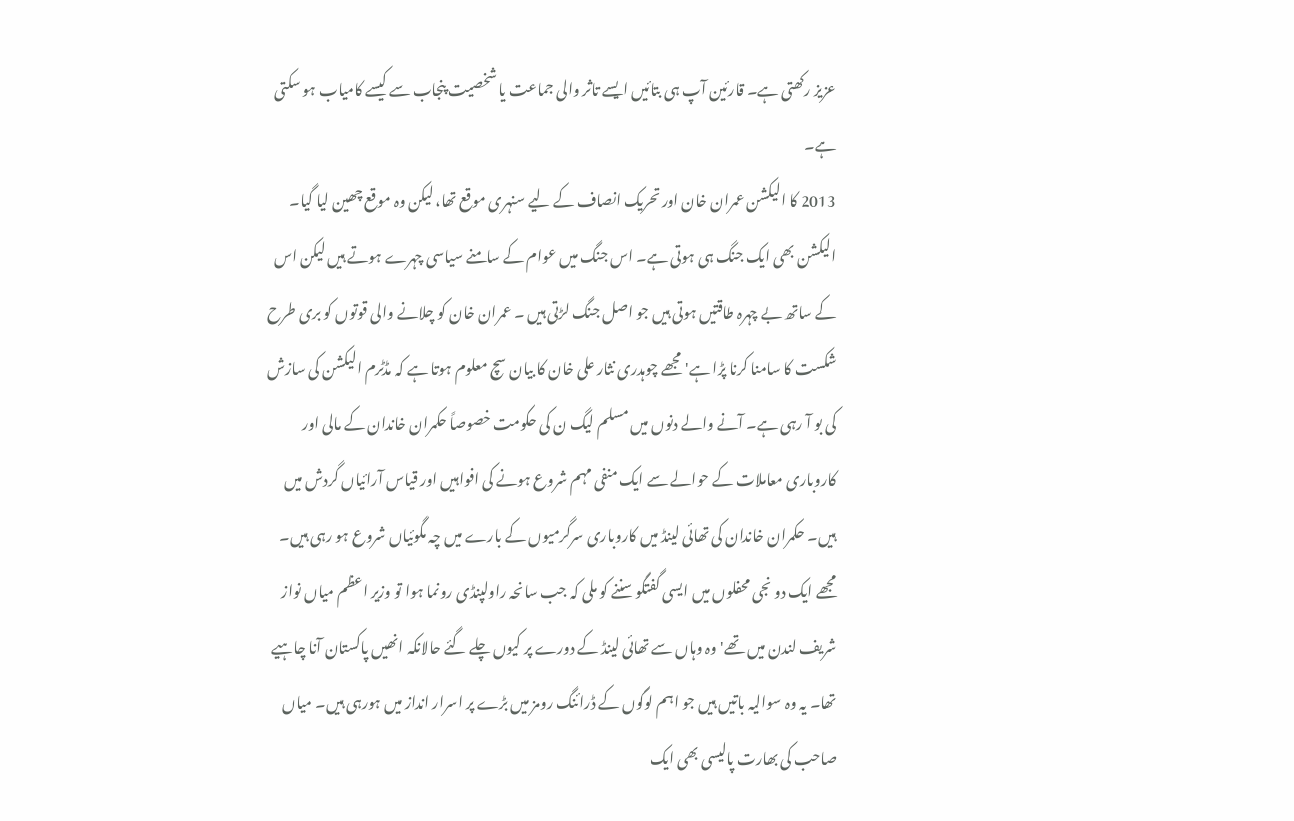عزیز رکھتی ہے۔ قارئین آپ ہی بتائیں ایسے تاثر والی جماعت یا شخصیت پنجاب سے کیسے کامیاب ہو سکتی ہے۔
2013 کا الیکشن عمران خان اور تحریک انصاف کے لیے سنہری موقع تھا، لیکن وہ موقع چھین لیا گیا۔ الیکشن بھی ایک جنگ ہی ہوتی ہے۔ اس جنگ میں عوام کے سامنے سیاسی چہرے ہوتے ہیں لیکن اس کے ساتھ بے چہرہ طاقتیں ہوتی ہیں جو اصل جنگ لڑتی ہیں ۔ عمران خان کو چلانے والی قوتوں کو بری طرح شکست کا سامنا کرنا پڑا ہے' مجھے چوہدری نثار علی خان کا بیان سچ معلوم ہوتا ہے کہ مڈٹرم الیکشن کی سازش کی بو آ رہی ہے۔ آنے والے دنوں میں مسلم لیگ ن کی حکومت خصوصاً حکمران خاندان کے مالی اور کاروباری معاملات کے حوالے سے ایک منفی مہم شروع ہونے کی افواہیں اور قیاس آرائیاں گردش میں ہیں۔ حکمران خاندان کی تھائی لینڈ میں کاروباری سرگرمیوں کے بارے میں چہ مگوئیاں شروع ہو رہی ہیں۔ مجھے ایک دو نجی محفلوں میں ایسی گفتگو سننے کو ملی کہ جب سانحہ راولپنڈی رونما ہوا تو وزیر اعظم میاں نواز شریف لندن میں تھے' وہ وہاں سے تھائی لینڈ کے دورے پر کیوں چلے گئے حالانکہ انھیں پاکستان آنا چاہیے تھا۔ یہ وہ سوالیہ باتیں ہیں جو اہم لوگوں کے ڈرائنگ رومز میں بڑے پر اسرار انداز میں ہورہی ہیں۔ میاں صاحب کی بھارت پالیسی بھی ایک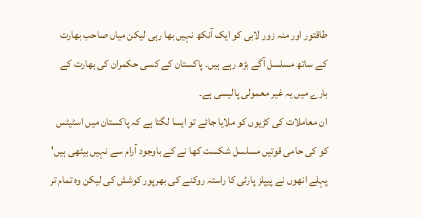طاقتور اور منہ زور لابی کو ایک آنکھ نہیں بھا رہی لیکن میاں صاحب بھارت کے ساتھ مسلسل آگے بڑھ رہے ہیں۔ پاکستان کے کسی حکمران کی بھارت کے بارے میں یہ غیر معمولی پالیسی ہے۔
ان معاملات کی کڑیوں کو ملایا جائے تو ایسا لگتا ہے کہ پاکستان میں اسٹیٹس کو کی حامی قوتیں مسلسل شکست کھا نے کے باوجود آرام سے نہیں بیٹھی ہیں' پہلے انھوں نے پیپلز پارٹی کا راستہ روکنے کی بھرپور کوشش کی لیکن وہ تمام تر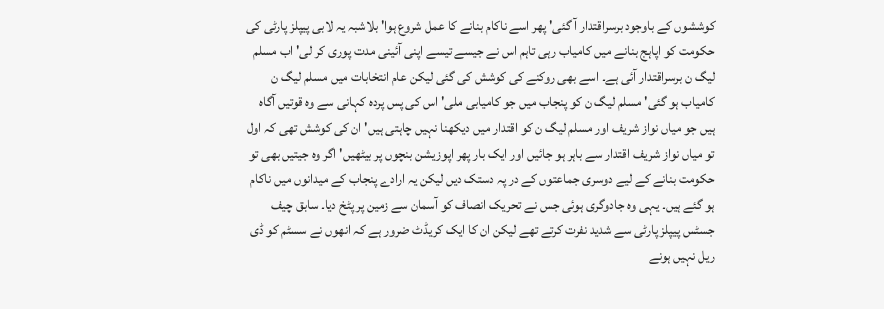کوششوں کے باوجود برسراقتدار آ گئی' پھر اسے ناکام بنانے کا عمل شروع ہوا' بلاشبہ یہ لابی پیپلز پارٹی کی حکومت کو اپاہج بنانے میں کامیاب رہی تاہم اس نے جیسے تیسے اپنی آئینی مدت پوری کر لی' اب مسلم لیگ ن برسراقتدار آئی ہے۔ اسے بھی روکنے کی کوشش کی گئی لیکن عام انتخابات میں مسلم لیگ ن کامیاب ہو گئی' مسلم لیگ ن کو پنجاب میں جو کامیابی ملی' اس کی پس پردہ کہانی سے وہ قوتیں آگاہ ہیں جو میاں نواز شریف اور مسلم لیگ ن کو اقتدار میں دیکھنا نہیں چاہتی ہیں' ان کی کوشش تھی کہ اول تو میاں نواز شریف اقتدار سے باہر ہو جائیں اور ایک بار پھر اپوزیشن بنچوں پر بیٹھیں' اگر وہ جیتیں بھی تو حکومت بنانے کے لیے دوسری جماعتوں کے در پہ دستک دیں لیکن یہ ارادے پنجاب کے میدانوں میں ناکام ہو گئے ہیں۔ یہی وہ جادوگری ہوئی جس نے تحریک انصاف کو آسمان سے زمین پر پٹخ دیا۔ سابق چیف جسٹس پیپلز پارٹی سے شدید نفرت کرتے تھے لیکن ان کا ایک کریڈٹ ضرور ہے کہ انھوں نے سسٹم کو ڈی ریل نہیں ہونے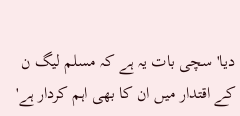دیا' سچی بات یہ ہے کہ مسلم لیگ ن کے اقتدار میں ان کا بھی اہم کردار ہے'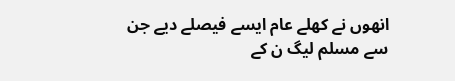انھوں نے کھلے عام ایسے فیصلے دیے جن سے مسلم لیگ ن کے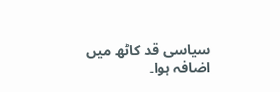سیاسی قد کاٹھ میں اضافہ ہوا۔